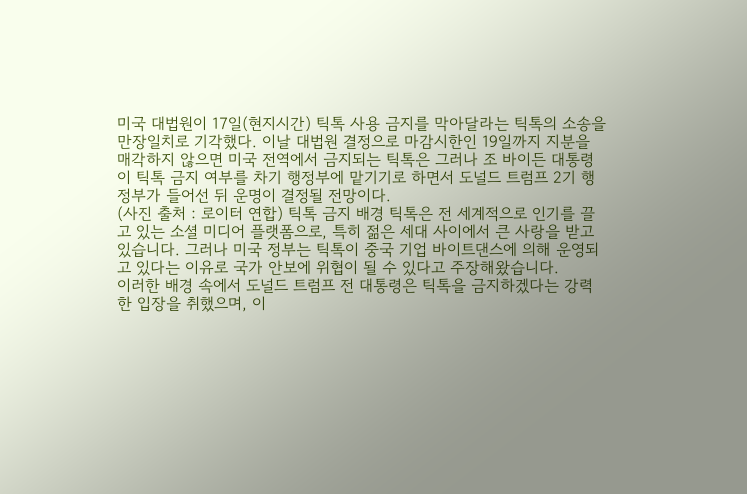미국 대법원이 17일(현지시간) 틱톡 사용 금지를 막아달라는 틱톡의 소송을 만장일치로 기각했다. 이날 대법원 결정으로 마감시한인 19일까지 지분을 매각하지 않으면 미국 전역에서 금지되는 틱톡은 그러나 조 바이든 대통령이 틱톡 금지 여부를 차기 행정부에 맡기기로 하면서 도널드 트럼프 2기 행정부가 들어선 뒤 운명이 결정될 전망이다.
(사진 출처 : 로이터 연합) 틱톡 금지 배경 틱톡은 전 세계적으로 인기를 끌고 있는 소셜 미디어 플랫폼으로, 특히 젊은 세대 사이에서 큰 사랑을 받고 있습니다. 그러나 미국 정부는 틱톡이 중국 기업 바이트댄스에 의해 운영되고 있다는 이유로 국가 안보에 위협이 될 수 있다고 주장해왔습니다.
이러한 배경 속에서 도널드 트럼프 전 대통령은 틱톡을 금지하겠다는 강력한 입장을 취했으며, 이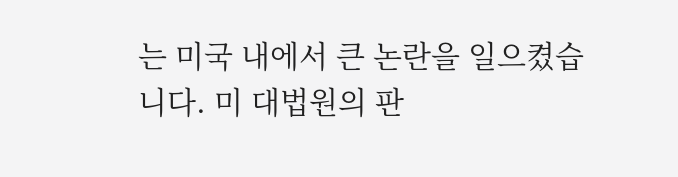는 미국 내에서 큰 논란을 일으켰습니다. 미 대법원의 판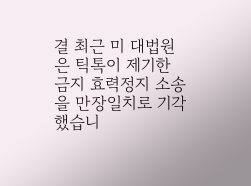결 최근 미 대법원은 틱톡이 제기한 금지 효력정지 소송을 만장일치로 기각했습니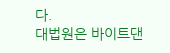다.
대법원은 바이트댄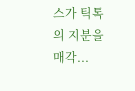스가 틱톡의 지분을 매각...